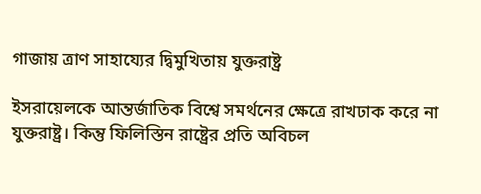গাজায় ত্রাণ সাহায্যের দ্বিমুখিতায় যুক্তরাষ্ট্র

ইসরায়েলকে আন্তর্জাতিক বিশ্বে সমর্থনের ক্ষেত্রে রাখঢাক করে না যুক্তরাষ্ট্র। কিন্তু ফিলিস্তিন রাষ্ট্রের প্রতি অবিচল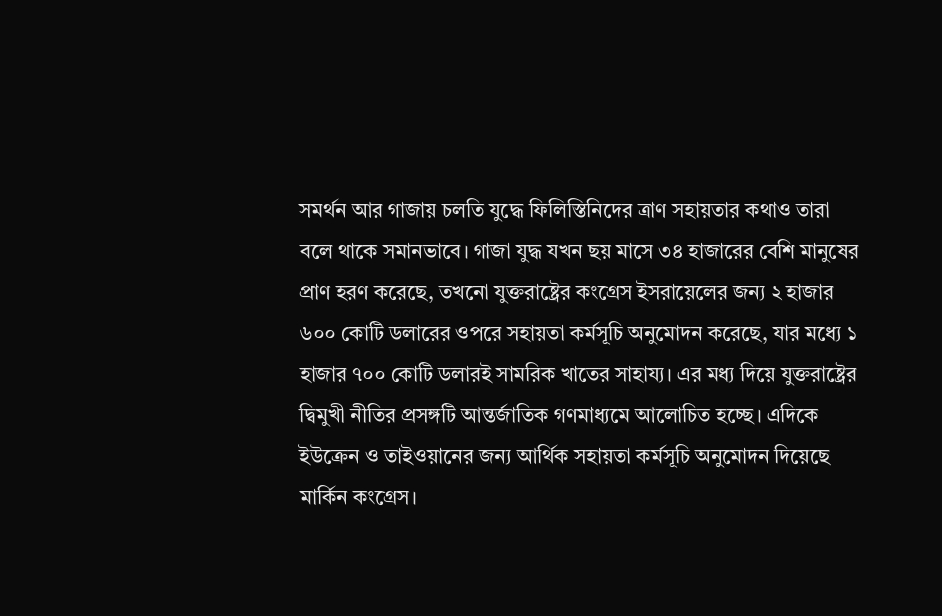সমর্থন আর গাজায় চলতি যুদ্ধে ফিলিস্তিনিদের ত্রাণ সহায়তার কথাও তারা বলে থাকে সমানভাবে। গাজা যুদ্ধ যখন ছয় মাসে ৩৪ হাজারের বেশি মানুষের প্রাণ হরণ করেছে, তখনো যুক্তরাষ্ট্রের কংগ্রেস ইসরায়েলের জন্য ২ হাজার ৬০০ কোটি ডলারের ওপরে সহায়তা কর্মসূচি অনুমোদন করেছে, যার মধ্যে ১ হাজার ৭০০ কোটি ডলারই সামরিক খাতের সাহায্য। এর মধ্য দিয়ে যুক্তরাষ্ট্রের দ্বিমুখী নীতির প্রসঙ্গটি আন্তর্জাতিক গণমাধ্যমে আলোচিত হচ্ছে। এদিকে ইউক্রেন ও তাইওয়ানের জন্য আর্থিক সহায়তা কর্মসূচি অনুমোদন দিয়েছে মার্কিন কংগ্রেস।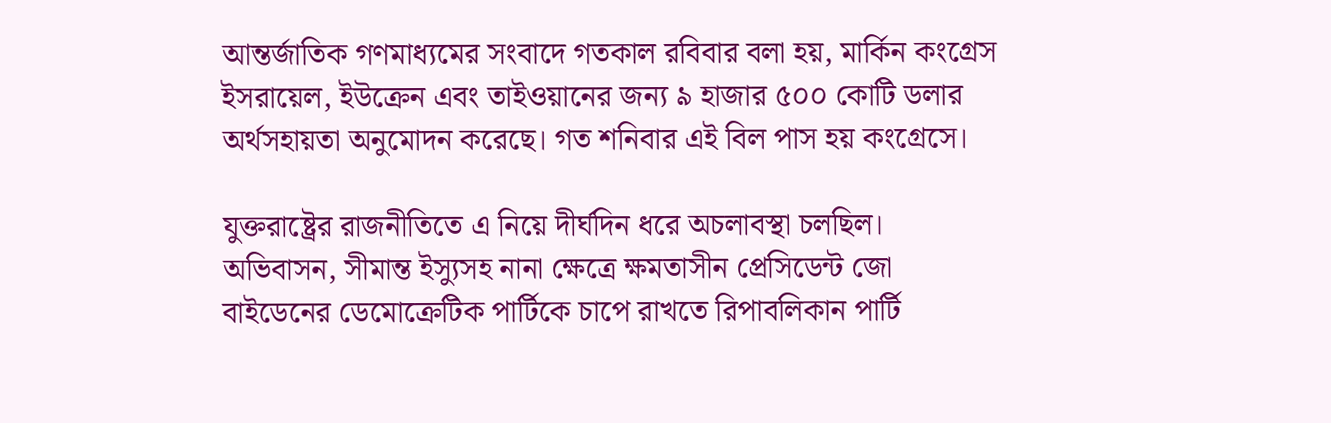আন্তর্জাতিক গণমাধ্যমের সংবাদে গতকাল রবিবার বলা হয়, মার্কিন কংগ্রেস ইসরায়েল, ইউক্রেন এবং তাইওয়ানের জন্য ৯ হাজার ৫০০ কোটি ডলার অর্থসহায়তা অনুমোদন করেছে। গত শনিবার এই বিল পাস হয় কংগ্রেসে।

যুক্তরাষ্ট্রের রাজনীতিতে এ নিয়ে দীর্ঘদিন ধরে অচলাবস্থা চলছিল। অভিবাসন, সীমান্ত ইস্যুসহ নানা ক্ষেত্রে ক্ষমতাসীন প্রেসিডেন্ট জো বাইডেনের ডেমোক্রেটিক পার্টিকে চাপে রাখতে রিপাবলিকান পার্টি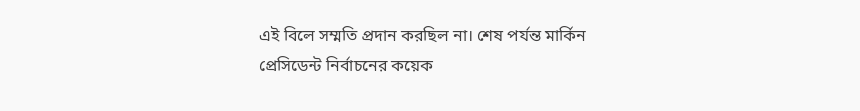এই বিলে সম্মতি প্রদান করছিল না। শেষ পর্যন্ত মার্কিন প্রেসিডেন্ট নির্বাচনের কয়েক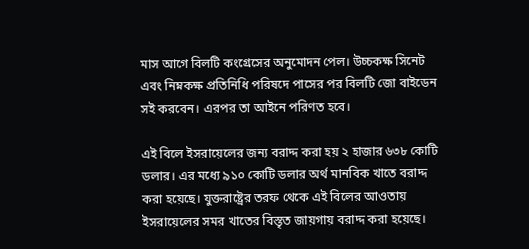মাস আগে বিলটি কংগ্রেসের অনুমোদন পেল। উচ্চকক্ষ সিনেট এবং নিম্নকক্ষ প্রতিনিধি পরিষদে পাসের পর বিলটি জো বাইডেন সই করবেন। এরপর তা আইনে পরিণত হবে।

এই বিলে ইসরায়েলের জন্য বরাদ্দ করা হয় ২ হাজার ৬৩৮ কোটি ডলার। এর মধ্যে ৯১০ কোটি ডলার অর্থ মানবিক খাতে বরাদ্দ করা হয়েছে। যুক্তরাষ্ট্রের তরফ থেকে এই বিলের আওতায় ইসরায়েলের সমর খাতের বিস্তৃত জায়গায় বরাদ্দ করা হয়েছে।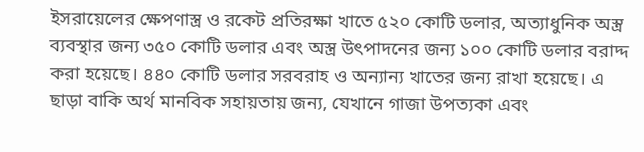ইসরায়েলের ক্ষেপণাস্ত্র ও রকেট প্রতিরক্ষা খাতে ৫২০ কোটি ডলার, অত্যাধুনিক অস্ত্র ব্যবস্থার জন্য ৩৫০ কোটি ডলার এবং অস্ত্র উৎপাদনের জন্য ১০০ কোটি ডলার বরাদ্দ করা হয়েছে। ৪৪০ কোটি ডলার সরবরাহ ও অন্যান্য খাতের জন্য রাখা হয়েছে। এ ছাড়া বাকি অর্থ মানবিক সহায়তায় জন্য, যেখানে গাজা উপত্যকা এবং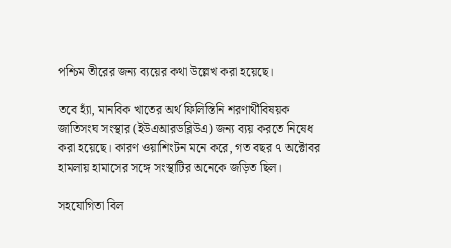পশ্চিম তীরের জন্য ব্যয়ের কথা উল্লেখ করা হয়েছে।

তবে হ্যাঁ, মানবিক খাতের অর্থ ফিলিস্তিনি শরণার্থীবিষয়ক জাতিসংঘ সংস্থার (ইউএআরডব্লিউএ) জন্য ব্যয় করতে নিষেধ করা হয়েছে। কারণ ওয়াশিংটন মনে করে, গত বছর ৭ অক্টোবর হামলায় হামাসের সঙ্গে সংস্থাটির অনেকে জড়িত ছিল।

সহযোগিতা বিল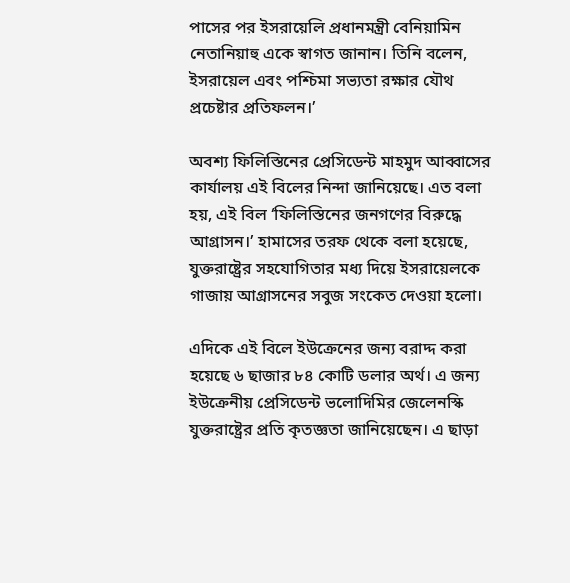পাসের পর ইসরায়েলি প্রধানমন্ত্রী বেনিয়ামিন নেতানিয়াহু একে স্বাগত জানান। তিনি বলেন, ইসরায়েল এবং পশ্চিমা সভ্যতা রক্ষার যৌথ প্রচেষ্টার প্রতিফলন।’

অবশ্য ফিলিস্তিনের প্রেসিডেন্ট মাহমুদ আব্বাসের কার্যালয় এই বিলের নিন্দা জানিয়েছে। এত বলা হয়, এই বিল ‘ফিলিস্তিনের জনগণের বিরুদ্ধে আগ্রাসন।’ হামাসের তরফ থেকে বলা হয়েছে, যুক্তরাষ্ট্রের সহযোগিতার মধ্য দিয়ে ইসরায়েলকে গাজায় আগ্রাসনের সবুজ সংকেত দেওয়া হলো।

এদিকে এই বিলে ইউক্রেনের জন্য বরাদ্দ করা হয়েছে ৬ ছাজার ৮৪ কোটি ডলার অর্থ। এ জন্য ইউক্রেনীয় প্রেসিডেন্ট ভলোদিমির জেলেনস্কি যুক্তরাষ্ট্রের প্রতি কৃতজ্ঞতা জানিয়েছেন। এ ছাড়া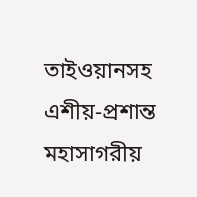তাইওয়ানসহ এশীয়-প্রশান্ত মহাসাগরীয়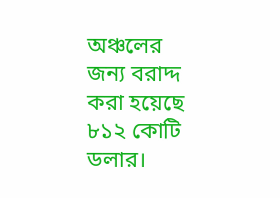অঞ্চলের জন্য বরাদ্দ করা হয়েছে ৮১২ কোটি ডলার।